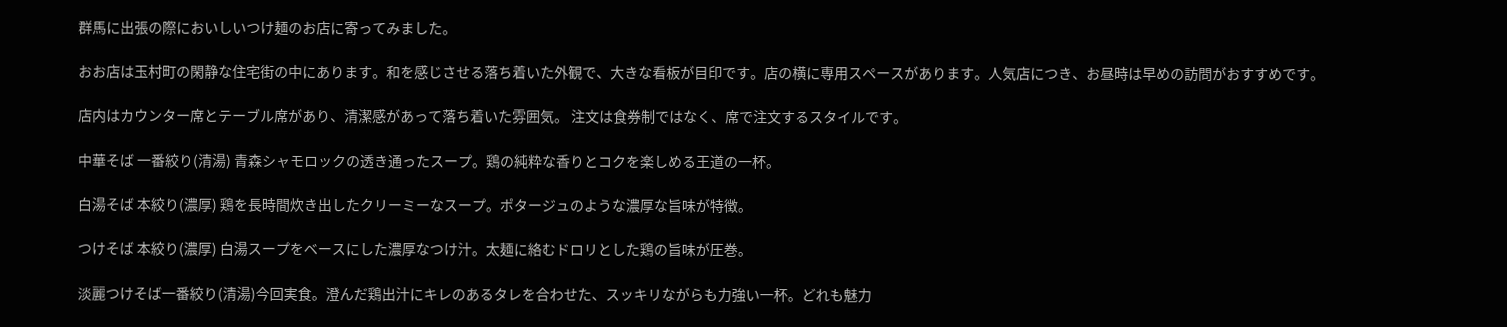群馬に出張の際においしいつけ麺のお店に寄ってみました。

おお店は玉村町の閑静な住宅街の中にあります。和を感じさせる落ち着いた外観で、大きな看板が目印です。店の横に専用スペースがあります。人気店につき、お昼時は早めの訪問がおすすめです。

店内はカウンター席とテーブル席があり、清潔感があって落ち着いた雰囲気。 注文は食券制ではなく、席で注文するスタイルです。

中華そば 一番絞り(清湯) 青森シャモロックの透き通ったスープ。鶏の純粋な香りとコクを楽しめる王道の一杯。

白湯そば 本絞り(濃厚) 鶏を長時間炊き出したクリーミーなスープ。ポタージュのような濃厚な旨味が特徴。

つけそば 本絞り(濃厚) 白湯スープをベースにした濃厚なつけ汁。太麺に絡むドロリとした鶏の旨味が圧巻。

淡麗つけそば一番絞り(清湯)今回実食。澄んだ鶏出汁にキレのあるタレを合わせた、スッキリながらも力強い一杯。どれも魅力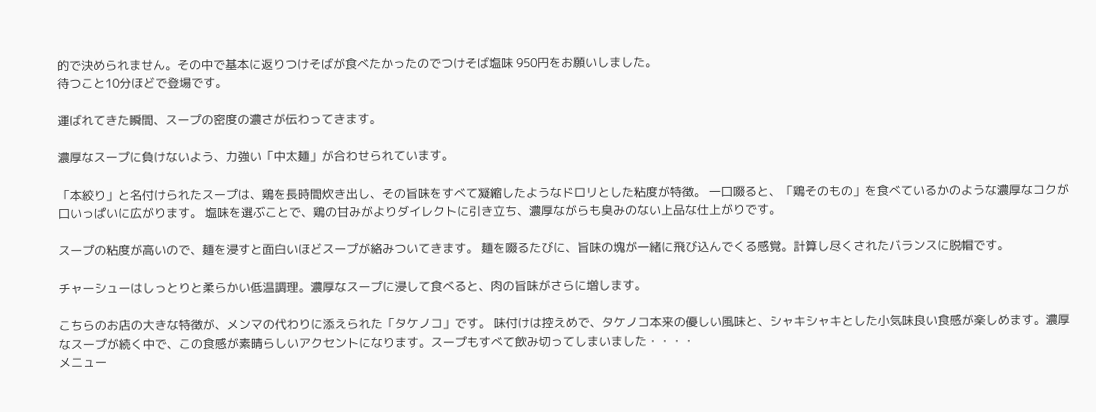的で決められません。その中で基本に返りつけそばが食べたかったのでつけそば塩味 950円をお願いしました。
待つこと10分ほどで登場です。

運ばれてきた瞬間、スープの密度の濃さが伝わってきます。

濃厚なスープに負けないよう、力強い「中太麺」が合わせられています。

「本絞り」と名付けられたスープは、鶏を長時間炊き出し、その旨味をすべて凝縮したようなドロリとした粘度が特徴。 一口啜ると、「鶏そのもの」を食べているかのような濃厚なコクが口いっぱいに広がります。 塩味を選ぶことで、鶏の甘みがよりダイレクトに引き立ち、濃厚ながらも臭みのない上品な仕上がりです。

スープの粘度が高いので、麺を浸すと面白いほどスープが絡みついてきます。 麺を啜るたびに、旨味の塊が一緒に飛び込んでくる感覚。計算し尽くされたバランスに脱帽です。

チャーシューはしっとりと柔らかい低温調理。濃厚なスープに浸して食べると、肉の旨味がさらに増します。

こちらのお店の大きな特徴が、メンマの代わりに添えられた「タケノコ」です。 味付けは控えめで、タケノコ本来の優しい風味と、シャキシャキとした小気味良い食感が楽しめます。濃厚なスープが続く中で、この食感が素晴らしいアクセントになります。スープもすべて飲み切ってしまいました・・・・
メニュー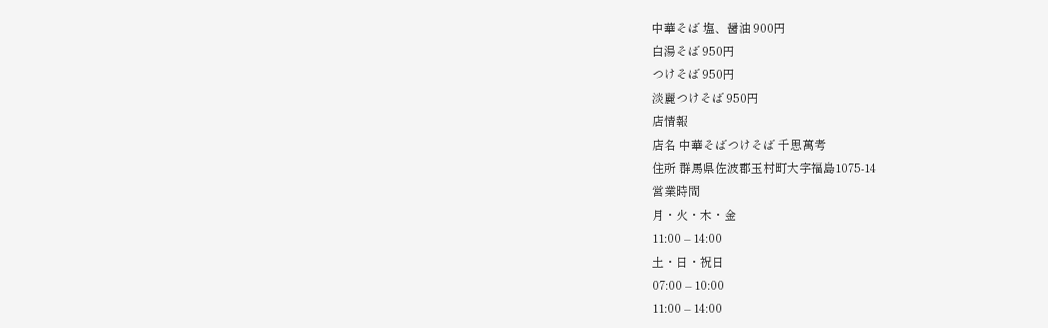中華そば 塩、醤油 900円
白湯そば 950円
つけそば 950円
淡麗つけそば 950円
店情報
店名 中華そばつけそば 千思萬考
住所 群馬県佐波郡玉村町大字福島1075-14
営業時間
月・火・木・金
11:00 – 14:00
土・日・祝日
07:00 – 10:00
11:00 – 14:00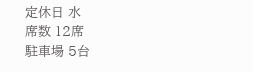定休日 水
席数 12席
駐車場 5台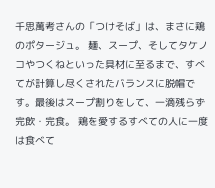千思萬考さんの「つけそば」は、まさに鶏のポタージュ。 麺、スープ、そしてタケノコやつくねといった具材に至るまで、すべてが計算し尽くされたバランスに脱帽です。最後はスープ割りをして、一滴残らず完飲・完食。 鶏を愛するすべての人に一度は食べて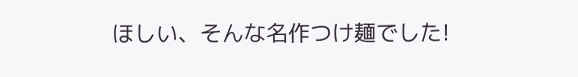ほしい、そんな名作つけ麺でした!